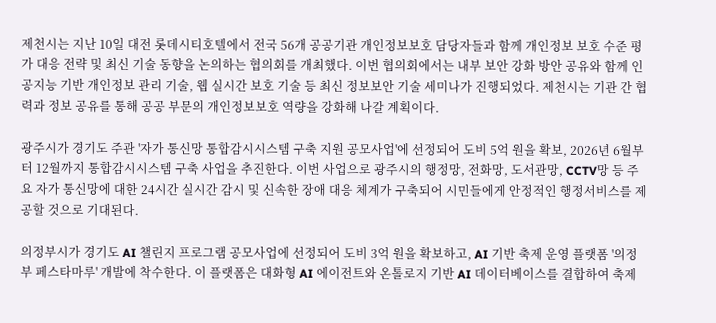제천시는 지난 10일 대전 롯데시티호텔에서 전국 56개 공공기관 개인정보보호 담당자들과 함께 개인정보 보호 수준 평가 대응 전략 및 최신 기술 동향을 논의하는 협의회를 개최했다. 이번 협의회에서는 내부 보안 강화 방안 공유와 함께 인공지능 기반 개인정보 관리 기술, 웹 실시간 보호 기술 등 최신 정보보안 기술 세미나가 진행되었다. 제천시는 기관 간 협력과 정보 공유를 통해 공공 부문의 개인정보보호 역량을 강화해 나갈 계획이다.

광주시가 경기도 주관 '자가 통신망 통합감시시스템 구축 지원 공모사업'에 선정되어 도비 5억 원을 확보, 2026년 6월부터 12월까지 통합감시시스템 구축 사업을 추진한다. 이번 사업으로 광주시의 행정망, 전화망, 도서관망, CCTV망 등 주요 자가 통신망에 대한 24시간 실시간 감시 및 신속한 장애 대응 체계가 구축되어 시민들에게 안정적인 행정서비스를 제공할 것으로 기대된다.

의정부시가 경기도 AI 챌린지 프로그램 공모사업에 선정되어 도비 3억 원을 확보하고, AI 기반 축제 운영 플랫폼 '의정부 페스타마루' 개발에 착수한다. 이 플랫폼은 대화형 AI 에이전트와 온톨로지 기반 AI 데이터베이스를 결합하여 축제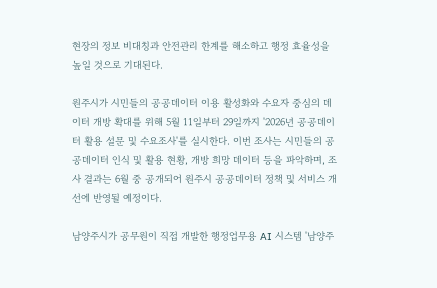현장의 정보 비대칭과 안전관리 한계를 해소하고 행정 효율성을 높일 것으로 기대된다.

원주시가 시민들의 공공데이터 이용 활성화와 수요자 중심의 데이터 개방 확대를 위해 5월 11일부터 29일까지 '2026년 공공데이터 활용 설문 및 수요조사'를 실시한다. 이번 조사는 시민들의 공공데이터 인식 및 활용 현황, 개방 희망 데이터 등을 파악하며, 조사 결과는 6월 중 공개되어 원주시 공공데이터 정책 및 서비스 개선에 반영될 예정이다.

남양주시가 공무원이 직접 개발한 행정업무용 AI 시스템 '남양주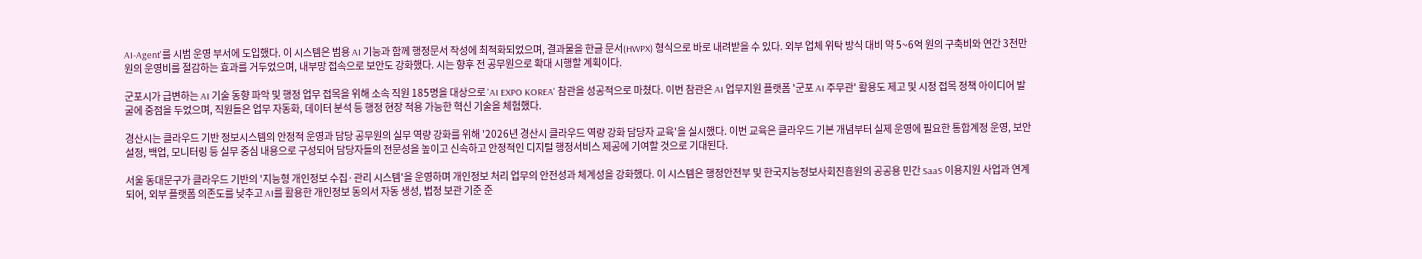AI-Agent'를 시범 운영 부서에 도입했다. 이 시스템은 범용 AI 기능과 함께 행정문서 작성에 최적화되었으며, 결과물을 한글 문서(HWPX) 형식으로 바로 내려받을 수 있다. 외부 업체 위탁 방식 대비 약 5~6억 원의 구축비와 연간 3천만 원의 운영비를 절감하는 효과를 거두었으며, 내부망 접속으로 보안도 강화했다. 시는 향후 전 공무원으로 확대 시행할 계획이다.

군포시가 급변하는 AI 기술 동향 파악 및 행정 업무 접목을 위해 소속 직원 185명을 대상으로 'AI EXPO KOREA' 참관을 성공적으로 마쳤다. 이번 참관은 AI 업무지원 플랫폼 '군포 AI 주무관' 활용도 제고 및 시정 접목 정책 아이디어 발굴에 중점을 두었으며, 직원들은 업무 자동화, 데이터 분석 등 행정 현장 적용 가능한 혁신 기술을 체험했다.

경산시는 클라우드 기반 정보시스템의 안정적 운영과 담당 공무원의 실무 역량 강화를 위해 '2026년 경산시 클라우드 역량 강화 담당자 교육'을 실시했다. 이번 교육은 클라우드 기본 개념부터 실제 운영에 필요한 통합계정 운영, 보안 설정, 백업, 모니터링 등 실무 중심 내용으로 구성되어 담당자들의 전문성을 높이고 신속하고 안정적인 디지털 행정서비스 제공에 기여할 것으로 기대된다.

서울 동대문구가 클라우드 기반의 '지능형 개인정보 수집·관리 시스템'을 운영하며 개인정보 처리 업무의 안전성과 체계성을 강화했다. 이 시스템은 행정안전부 및 한국지능정보사회진흥원의 공공용 민간 SaaS 이용지원 사업과 연계되어, 외부 플랫폼 의존도를 낮추고 AI를 활용한 개인정보 동의서 자동 생성, 법정 보관 기준 준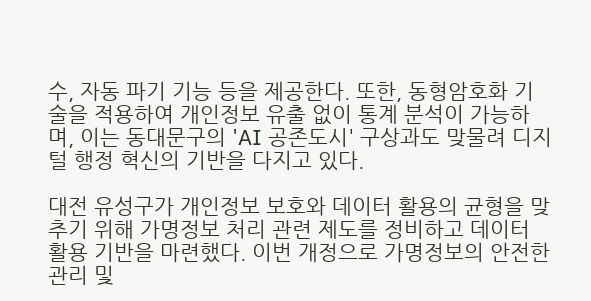수, 자동 파기 기능 등을 제공한다. 또한, 동형암호화 기술을 적용하여 개인정보 유출 없이 통계 분석이 가능하며, 이는 동대문구의 'AI 공존도시' 구상과도 맞물려 디지털 행정 혁신의 기반을 다지고 있다.

대전 유성구가 개인정보 보호와 데이터 활용의 균형을 맞추기 위해 가명정보 처리 관련 제도를 정비하고 데이터 활용 기반을 마련했다. 이번 개정으로 가명정보의 안전한 관리 및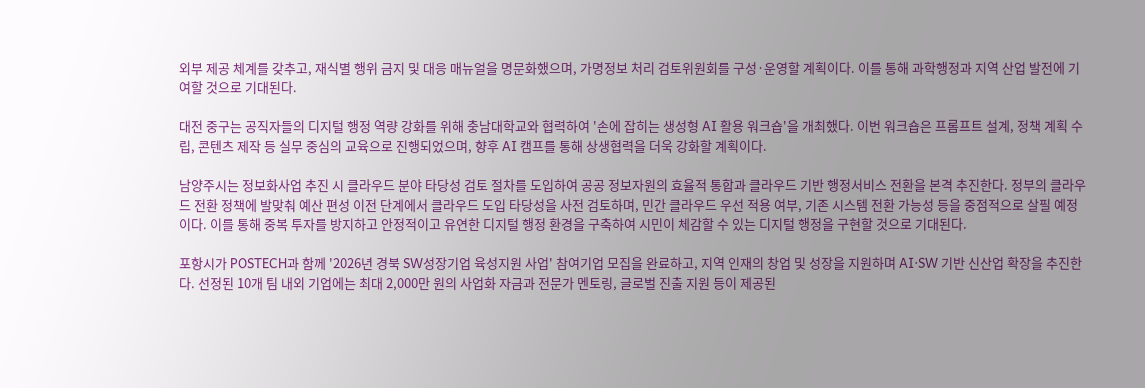외부 제공 체계를 갖추고, 재식별 행위 금지 및 대응 매뉴얼을 명문화했으며, 가명정보 처리 검토위원회를 구성·운영할 계획이다. 이를 통해 과학행정과 지역 산업 발전에 기여할 것으로 기대된다.

대전 중구는 공직자들의 디지털 행정 역량 강화를 위해 충남대학교와 협력하여 '손에 잡히는 생성형 AI 활용 워크숍'을 개최했다. 이번 워크숍은 프롬프트 설계, 정책 계획 수립, 콘텐츠 제작 등 실무 중심의 교육으로 진행되었으며, 향후 AI 캠프를 통해 상생협력을 더욱 강화할 계획이다.

남양주시는 정보화사업 추진 시 클라우드 분야 타당성 검토 절차를 도입하여 공공 정보자원의 효율적 통합과 클라우드 기반 행정서비스 전환을 본격 추진한다. 정부의 클라우드 전환 정책에 발맞춰 예산 편성 이전 단계에서 클라우드 도입 타당성을 사전 검토하며, 민간 클라우드 우선 적용 여부, 기존 시스템 전환 가능성 등을 중점적으로 살필 예정이다. 이를 통해 중복 투자를 방지하고 안정적이고 유연한 디지털 행정 환경을 구축하여 시민이 체감할 수 있는 디지털 행정을 구현할 것으로 기대된다.

포항시가 POSTECH과 함께 '2026년 경북 SW성장기업 육성지원 사업' 참여기업 모집을 완료하고, 지역 인재의 창업 및 성장을 지원하며 AI·SW 기반 신산업 확장을 추진한다. 선정된 10개 팀 내외 기업에는 최대 2,000만 원의 사업화 자금과 전문가 멘토링, 글로벌 진출 지원 등이 제공된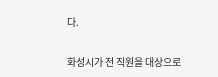다.

화성시가 전 직원을 대상으로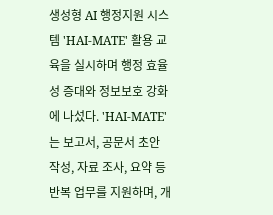생성형 AI 행정지원 시스템 'HAI-MATE' 활용 교육을 실시하며 행정 효율성 증대와 정보보호 강화에 나섰다. 'HAI-MATE'는 보고서, 공문서 초안 작성, 자료 조사, 요약 등 반복 업무를 지원하며, 개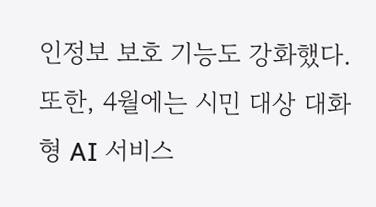인정보 보호 기능도 강화했다. 또한, 4월에는 시민 대상 대화형 AI 서비스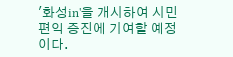'화성in'을 개시하여 시민 편익 증진에 기여할 예정이다.